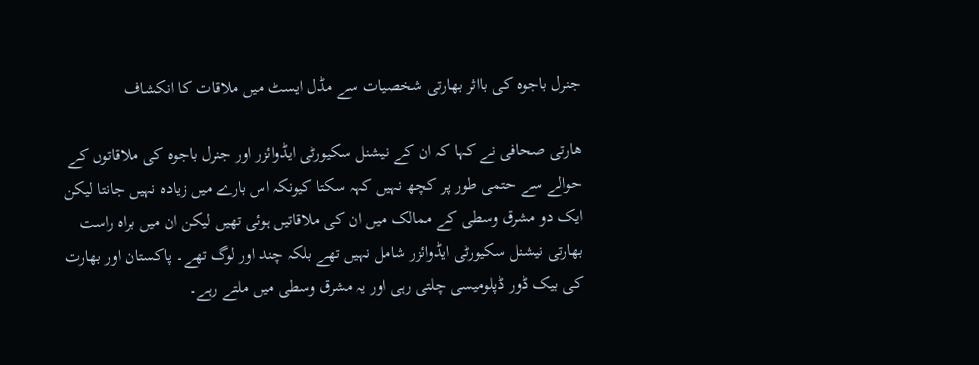جنرل باجوہ کی بااثر بھارتی شخصیات سے مڈل ایسٹ میں ملاقات کا انکشاف

ھارتی صحافی نے کہا کہ ان کے نیشنل سکیورٹی ایڈوائزر اور جنرل باجوہ کی ملاقاتوں کے حوالے سے حتمی طور پر کچھ نہیں کہہ سکتا کیونکہ اس بارے میں زیادہ نہیں جانتا لیکن ایک دو مشرق وسطی کے ممالک میں ان کی ملاقاتیں ہوئی تھیں لیکن ان میں براہ راست بھارتی نیشنل سکیورٹی ایڈوائزر شامل نہیں تھے بلکہ چند اور لوگ تھے۔ پاکستان اور بھارت کی بیک ڈور ڈپلومیسی چلتی رہی اور یہ مشرق وسطی میں ملتے رہے۔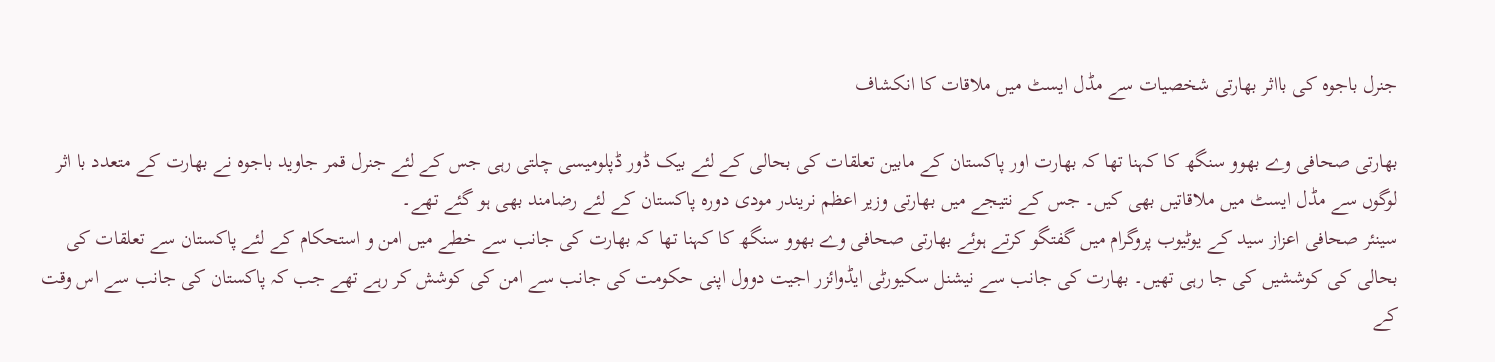جنرل باجوہ کی بااثر بھارتی شخصیات سے مڈل ایسٹ میں ملاقات کا انکشاف

بھارتی صحافی وے بھوو سنگھ کا کہنا تھا کہ بھارت اور پاکستان کے مابین تعلقات کی بحالی کے لئے بیک ڈور ڈپلومیسی چلتی رہی جس کے لئے جنرل قمر جاوید باجوہ نے بھارت کے متعدد با اثر لوگوں سے مڈل ایسٹ میں ملاقاتیں بھی کیں۔ جس کے نتیجے میں بھارتی وزیر اعظم نریندر مودی دورہ پاکستان کے لئے رضامند بھی ہو گئے تھے۔
سینئر صحافی اعزاز سید کے یوٹیوب پروگرام میں گفتگو کرتے ہوئے بھارتی صحافی وے بھوو سنگھ کا کہنا تھا کہ بھارت کی جانب سے خطے میں امن و استحکام کے لئے پاکستان سے تعلقات کی بحالی کی کوششیں کی جا رہی تھیں۔ بھارت کی جانب سے نیشنل سکیورٹی ایڈوائزر اجیت دوول اپنی حکومت کی جانب سے امن کی کوشش کر رہے تھے جب کہ پاکستان کی جانب سے اس وقت کے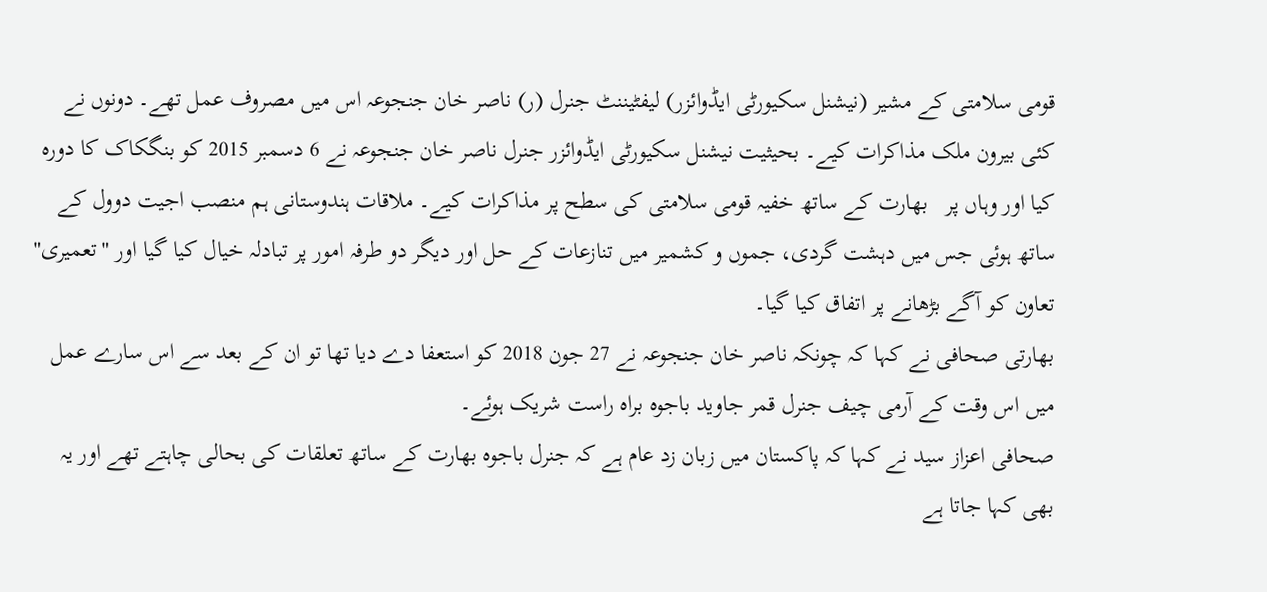قومی سلامتی کے مشیر (نیشنل سکیورٹی ایڈوائزر) لیفٹیننٹ جنرل (ر) ناصر خان جنجوعہ اس میں مصروف عمل تھے۔ دونوں نے کئی بیرون ملک مذاکرات کیے۔ بحیثیت نیشنل سکیورٹی ایڈوائزر جنرل ناصر خان جنجوعہ نے 6 دسمبر 2015 کو بنگکاک کا دورہ کیا اور وہاں پر   بھارت کے ساتھ خفیہ قومی سلامتی کی سطح پر مذاکرات کیے۔ ملاقات ہندوستانی ہم منصب اجیت دوول کے ساتھ ہوئی جس میں دہشت گردی، جموں و کشمیر میں تنازعات کے حل اور دیگر دو طرفہ امور پر تبادلہ خیال کیا گیا اور "تعمیری" تعاون کو آگے بڑھانے پر اتفاق کیا گیا۔
بھارتی صحافی نے کہا کہ چونکہ ناصر خان جنجوعہ نے 27 جون 2018 کو استعفا دے دیا تھا تو ان کے بعد سے اس سارے عمل میں اس وقت کے آرمی چیف جنرل قمر جاوید باجوہ براہ راست شریک ہوئے۔
صحافی اعزاز سید نے کہا کہ پاکستان میں زبان زد عام ہے کہ جنرل باجوہ بھارت کے ساتھ تعلقات کی بحالی چاہتے تھے اور یہ بھی کہا جاتا ہے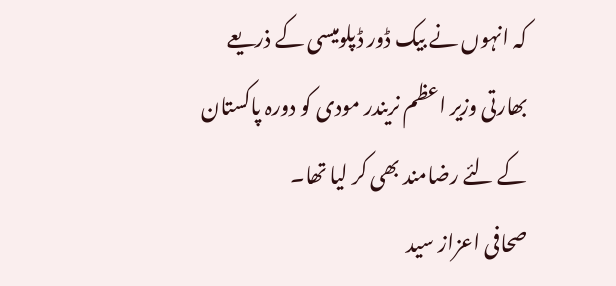کہ انہوں نے بیک ڈور ڈپلومیسی کے ذریعے بھارتی وزیر اعظم نریندر مودی کو دورہ پاکستان کے لئے رضامند بھی کر لیا تھا۔
صحافی اعزاز سید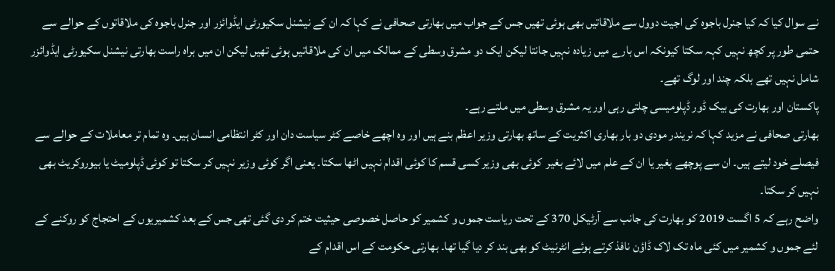نے سوال کیا کہ کیا جنرل باجوہ کی اجیت دوول سے ملاقاتیں بھی ہوئی تھیں جس کے جواب میں بھارتی صحافی نے کہا کہ ان کے نیشنل سکیورٹی ایڈوائزر اور جنرل باجوہ کی ملاقاتوں کے حوالے سے حتمی طور پر کچھ نہیں کہہ سکتا کیونکہ اس بارے میں زیادہ نہیں جانتا لیکن ایک دو مشرق وسطی کے ممالک میں ان کی ملاقاتیں ہوئی تھیں لیکن ان میں براہ راست بھارتی نیشنل سکیورٹی ایڈوائزر شامل نہیں تھے بلکہ چند اور لوگ تھے۔
پاکستان اور بھارت کی بیک ڈور ڈپلومیسی چلتی رہی اور یہ مشرق وسطی میں ملتے رہے۔
بھارتی صحافی نے مزید کہا کہ نریندر مودی دو بار بھاری اکثریت کے ساتھ بھارتی وزیر اعظم بنے ہیں اور وہ اچھے خاصے کٹر سیاست دان اور کٹر انتظامی انسان ہیں۔ وہ تمام تر معاملات کے حوالے سے فیصلے خود لیتے ہیں۔ ان سے پوچھے بغیر یا ان کے علم میں لائے بغیر  کوئی بھی وزیر کسی قسم کا کوئی اقدام نہیں اٹھا سکتا۔ یعنی اگر کوئی وزیر نہیں کر سکتا تو کوئی ڈپلومیٹ یا بیوروکریٹ بھی نہیں کر سکتا۔
واضح رہے کہ 5 اگست 2019 کو بھارت کی جانب سے آرٹیکل 370 کے تحت ریاست جموں و کشمیر کو حاصل خصوصی حیثیت ختم کر دی گئی تھی جس کے بعد کشمیریوں کے احتجاج کو روکنے کے لئے جموں و کشمیر میں کئی ماہ تک لاک ڈاؤن نافذ کرتے ہوئے انٹرنیٹ کو بھی بند کر دیا گیا تھا۔ بھارتی حکومت کے اس اقدام کے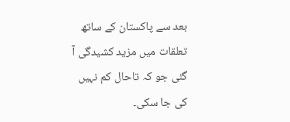بعد سے پاکستان کے ساتھ تعلقات میں مزید کشیدگی آ گئی جو کہ تاحال کم نہیں کی جا سکی۔